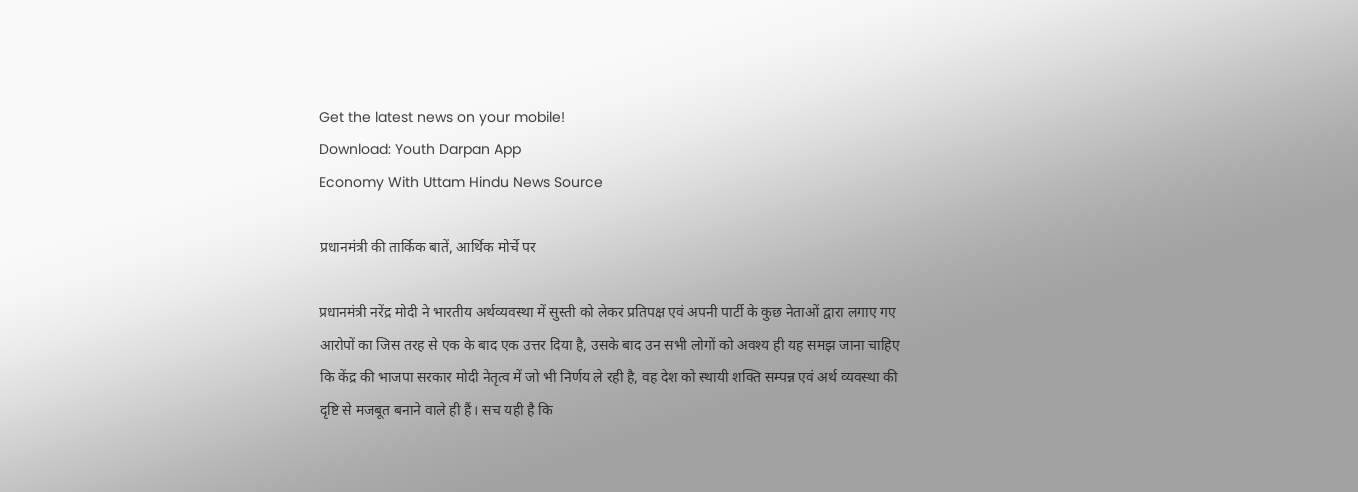Get the latest news on your mobile!
Download: Youth Darpan App
Economy With Uttam Hindu News Source

प्रधानमंत्री की तार्किक बातें, आर्थिक मोर्चे पर

प्रधानमंत्री नरेंद्र मोदी ने भारतीय अर्थव्यवस्था में सुस्ती को लेकर प्रतिपक्ष एवं अपनी पार्टी के कुछ नेताओं द्वारा लगाए गए आरोपों का जिस तरह से एक के बाद एक उत्तर दिया है, उसके बाद उन सभी लोगों को अवश्य ही यह समझ जाना चाहिए कि केंद्र की भाजपा सरकार मोदी नेतृत्व में जो भी निर्णय ले रही है, वह देश को स्थायी शक्ति सम्पन्न एवं अर्थ व्यवस्था की दृष्टि से मजबूत बनाने वाले ही हैं। सच यही है कि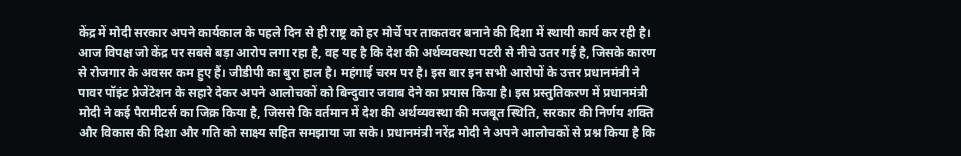केंद्र में मोदी सरकार अपने कार्यकाल के पहले दिन से ही राष्ट्र को हर मोर्चे पर ताकतवर बनाने की दिशा में स्थायी कार्य कर रही है। आज विपक्ष जो केंद्र पर सबसे बड़ा आरोप लगा रहा है, वह यह है कि देश की अर्थव्यवस्था पटरी से नीचे उतर गई है, जिसके कारण से रोजगार के अवसर कम हुए हैं। जीडीपी का बुरा हाल है। महंगाई चरम पर है। इस बार इन सभी आरोपों के उत्तर प्रधानमंत्री ने पावर पॉइंट प्रेजेंटेशन के सहारे देकर अपने आलोचकों को बिन्दुवार जवाब देने का प्रयास किया है। इस प्रस्तुतिकरण में प्रधानमंत्री मोदी ने कई पैरामीटर्स का जिक्र किया है, जिससे कि वर्तमान में देश की अर्थव्यवस्था की मजबूत स्थिति, सरकार की निर्णय शक्ति और विकास की दिशा और गति को साक्ष्य सहित समझाया जा सके। प्रधानमंत्री नरेंद्र मोदी ने अपने आलोचकों से प्रश्न किया है कि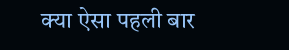क्या ऐसा पहली बार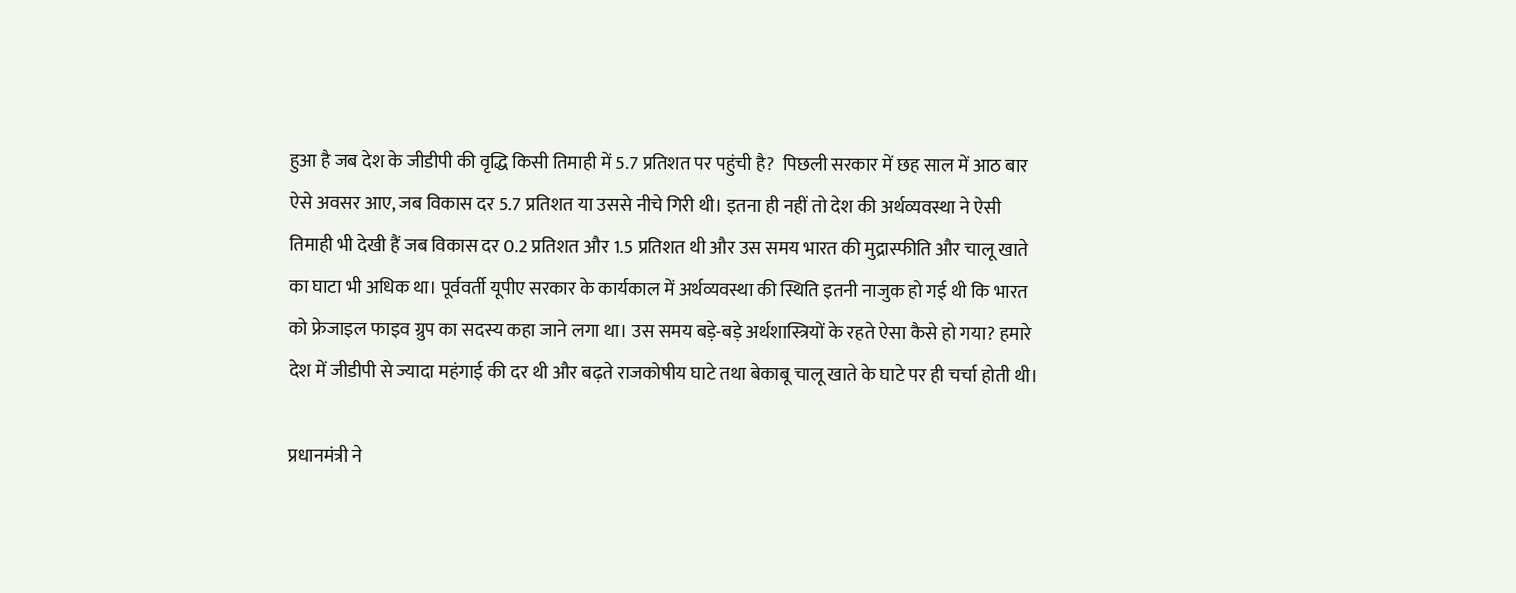हुआ है जब देश के जीडीपी की वृद्धि किसी तिमाही में 5.7 प्रतिशत पर पहुंची है?  पिछली सरकार में छह साल में आठ बार ऐसे अवसर आए, जब विकास दर 5.7 प्रतिशत या उससे नीचे गिरी थी। इतना ही नहीं तो देश की अर्थव्यवस्था ने ऐसी तिमाही भी देखी हैं जब विकास दर 0.2 प्रतिशत और 1.5 प्रतिशत थी और उस समय भारत की मुद्रास्फीति और चालू खाते का घाटा भी अधिक था। पूर्ववर्ती यूपीए सरकार के कार्यकाल में अर्थव्यवस्था की स्थिति इतनी नाजुक हो गई थी कि भारत को फ्रेजाइल फाइव ग्रुप का सदस्य कहा जाने लगा था। उस समय बड़े-बड़े अर्थशास्त्रियों के रहते ऐसा कैसे हो गया? हमारे देश में जीडीपी से ज्यादा महंगाई की दर थी और बढ़ते राजकोषीय घाटे तथा बेकाबू चालू खाते के घाटे पर ही चर्चा होती थी।

प्रधानमंत्री ने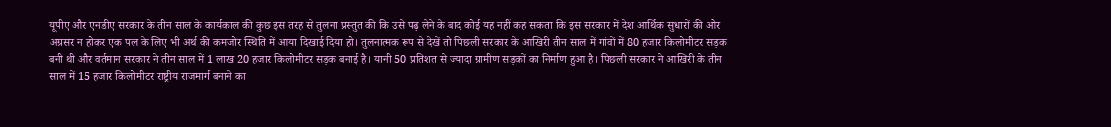यूपीए और एनडीए सरकार के तीन साल के कार्यकाल की कुछ इस तरह से तुलना प्रस्तुत की कि उसे पढ़ लेने के बाद कोई यह नहीं कह सकता कि इस सरकार में देश आर्थिक सुधारों की ओर अग्रसर न होकर एक पल के लिए भी अर्थ की कमजोर स्थिति में आया दिखाई दिया हो। तुलनात्मक रूप से देखें तो पिछली सरकार के आखिरी तीन साल में गांवों में 80 हजार किलोमीटर सड़क बनी थी और वर्तमान सरकार ने तीन साल में 1 लाख 20 हजार किलोमीटर सड़क बनाई है। यानी 50 प्रतिशत से ज्यादा ग्रामीण सड़कों का निर्माण हुआ है। पिछली सरकार ने आखिरी के तीन साल में 15 हजार किलोमीटर राष्ट्रीय राजमार्ग बनाने का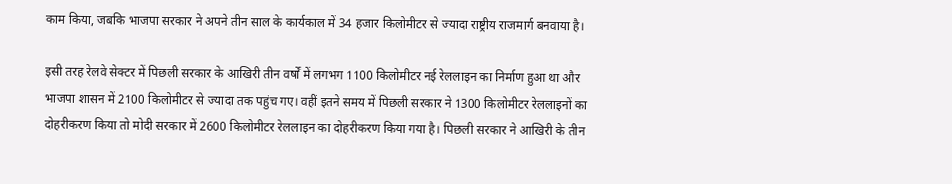काम किया, जबकि भाजपा सरकार ने अपने तीन साल के कार्यकाल में 34 हजार किलोमीटर से ज्यादा राष्ट्रीय राजमार्ग बनवाया है।

इसी तरह रेलवे सेक्टर में पिछली सरकार के आखिरी तीन वर्षों में लगभग 1100 किलोमीटर नई रेललाइन का निर्माण हुआ था और भाजपा शासन में 2100 किलोमीटर से ज्यादा तक पहुंच गए। वहीं इतने समय में पिछली सरकार ने 1300 किलोमीटर रेललाइनों का दोहरीकरण किया तो मोदी सरकार में 2600 किलोमीटर रेललाइन का दोहरीकरण किया गया है। पिछली सरकार ने आखिरी के तीन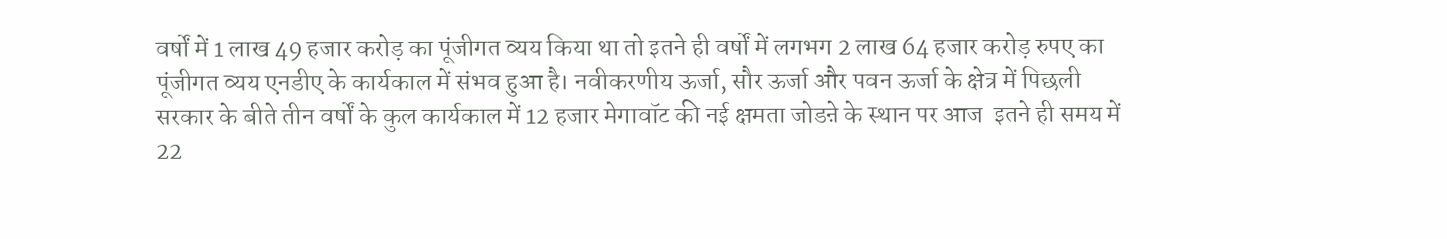वर्षों में 1 लाख 49 हजार करोड़ का पूंजीगत व्यय किया था तो इतने ही वर्षों में लगभग 2 लाख 64 हजार करोड़ रुपए का पूंजीगत व्यय एनडीए के कार्यकाल में संभव हुआ है। नवीकरणीय ऊर्जा, सौर ऊर्जा और पवन ऊर्जा के क्षेत्र में पिछली सरकार के बीते तीन वर्षों के कुल कार्यकाल में 12 हजार मेगावॉट की नई क्षमता जोडऩे के स्थान पर आज  इतने ही समय में 22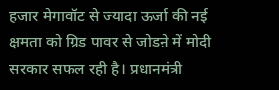हजार मेगावॉट से ज्यादा ऊर्जा की नई क्षमता को ग्रिड पावर से जोडऩे में मोदी सरकार सफल रही है। प्रधानमंत्री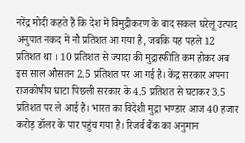नरेंद्र मोदी कहते हैं कि देश में विमुद्रीकरण के बाद सकल घरेलू उत्पाद अनुपात नकद में नौ प्रतिशत आ गया है, जबकि यह पहले 12 प्रतिशत था । 10 प्रतिशत से ज्यादा की मुद्रास्फीति कम होकर अब इस साल औसतन 2.5 प्रतिशत पर आ गई है। केंद्र सरकार अपना राजकोषीय घाटा पिछली सरकार के 4.5 प्रतिशत से घटाकर 3.5 प्रतिशत पर ले आई है। भारत का विदेशी मुद्रा भण्डार आज 40 हजार करोड़ डॉलर के पार पहुंच गया है। रिजर्व बैंक का अनुमान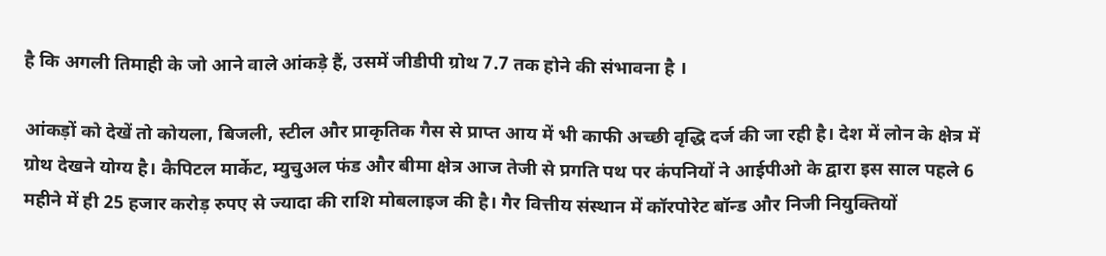है कि अगली तिमाही के जो आने वाले आंकड़े हैं, उसमें जीडीपी ग्रोथ 7.7 तक होने की संभावना है ।

आंकड़ों को देखें तो कोयला, बिजली, स्टील और प्राकृतिक गैस से प्राप्त आय में भी काफी अच्छी वृद्धि दर्ज की जा रही है। देश में लोन के क्षेत्र में ग्रोथ देखने योग्य है। कैपिटल मार्केट, म्युचुअल फंड और बीमा क्षेत्र आज तेजी से प्रगति पथ पर कंपनियों ने आईपीओ के द्वारा इस साल पहले 6 महीने में ही 25 हजार करोड़ रुपए से ज्यादा की राशि मोबलाइज की है। गैर वित्तीय संस्थान में कॉरपोरेट बॉन्ड और निजी नियुक्तियों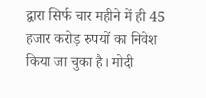द्वारा सिर्फ चार महीने में ही 45 हजार करोड़ रुपयों का निवेश किया जा चुका है। मोदी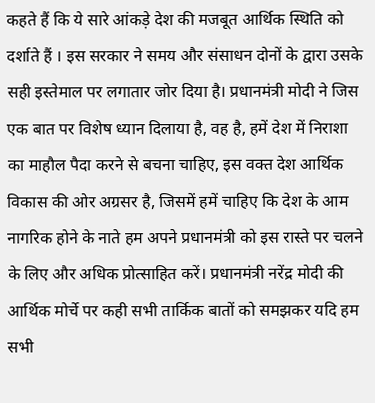कहते हैं कि ये सारे आंकड़े देश की मजबूत आर्थिक स्थिति को दर्शाते हैं । इस सरकार ने समय और संसाधन दोनों के द्वारा उसके सही इस्तेमाल पर लगातार जोर दिया है। प्रधानमंत्री मोदी ने जिस एक बात पर विशेष ध्यान दिलाया है, वह है, हमें देश में निराशा का माहौल पैदा करने से बचना चाहिए, इस वक्त देश आर्थिक विकास की ओर अग्रसर है, जिसमें हमें चाहिए कि देश के आम नागरिक होने के नाते हम अपने प्रधानमंत्री को इस रास्ते पर चलने के लिए और अधिक प्रोत्साहित करें। प्रधानमंत्री नरेंद्र मोदी की आर्थिक मोर्चे पर कही सभी तार्किक बातों को समझकर यदि हम सभी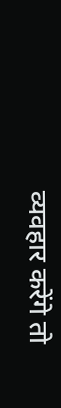व्यवहार करेंगे तो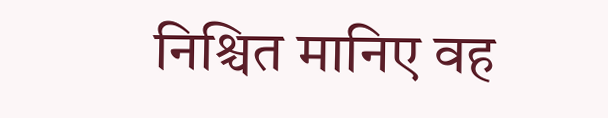निश्चित मानिए वह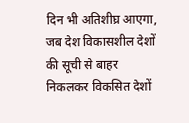दिन भी अतिशीघ्र आएगा, जब देश विकासशील देशों की सूची से बाहर निकलकर विकसित देशों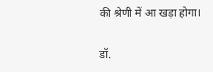की श्रेणी में आ खड़ा होगा।

डॉ.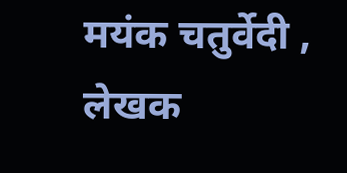मयंक चतुर्वेदी , लेखक